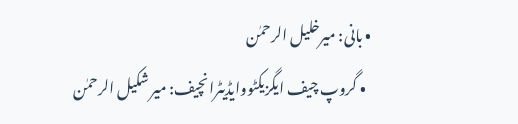• بانی: میرخلیل الرحمٰن
  • گروپ چیف ایگزیکٹووایڈیٹرانچیف: میر شکیل الرحمٰن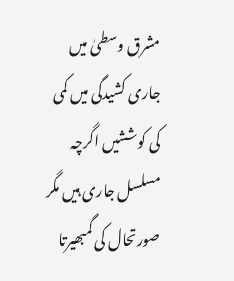مشرق وسطیٰ میں جاری کشیدگی میں کمی کی کوششیں اگرچہ مسلسل جاری ہیں مگر صورتحال کی گمبھیرتا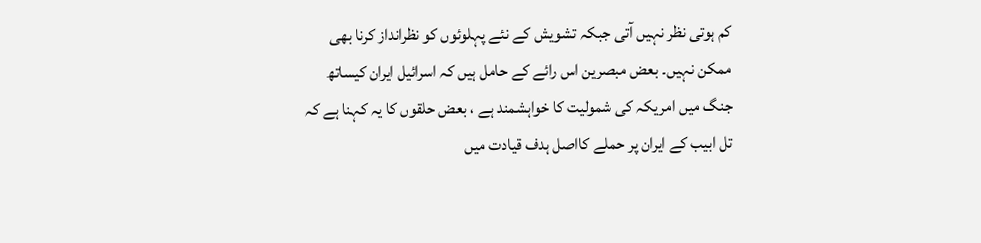کم ہوتی نظر نہیں آتی جبکہ تشویش کے نئے پہلوئوں کو نظرانداز کرنا بھی ممکن نہیں۔ بعض مبصرین اس رائے کے حامل ہیں کہ اسرائیل ایران کیساتھ جنگ میں امریکہ کی شمولیت کا خواہشمند ہے ، بعض حلقوں کا یہ کہنا ہے کہ تل ابیب کے ایران پر حملے کااصل ہدف قیادت میں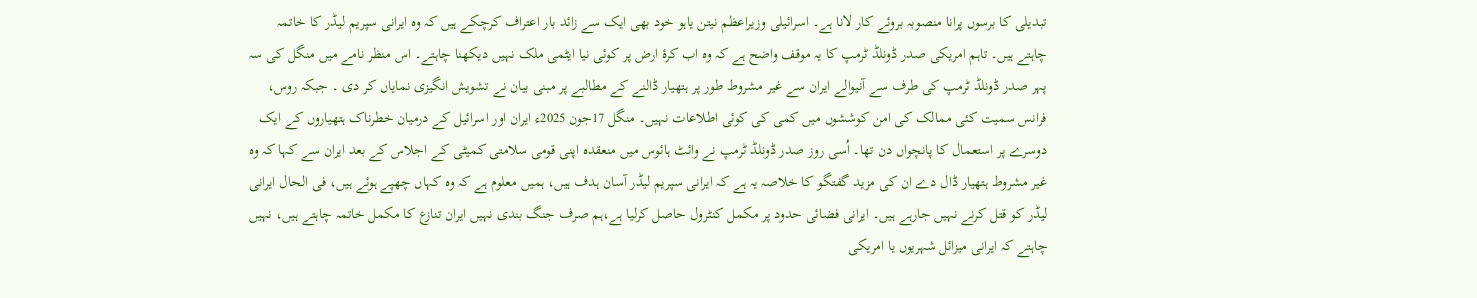تبدیلی کا برسوں پرانا منصوبہ بروئے کار لانا ہے۔ اسرائیلی وزیراعظم نیتن یاہو خود بھی ایک سے زائد بار اعتراف کرچکے ہیں کہ وہ ایرانی سپریم لیڈر کا خاتمہ چاہتے ہیں۔ تاہم امریکی صدر ڈونلڈ ٹرمپ کا یہ موقف واضح ہے کہ وہ اب کرۂ ارض پر کوئی نیا ایٹمی ملک نہیں دیکھنا چاہتے۔ اس منظر نامے میں منگل کی سہ پہر صدر ڈونلڈ ٹرمپ کی طرف سے آنیوالے ایران سے غیر مشروط طور پر ہتھیار ڈالنے کے مطالبے پر مبنی بیان نے تشویش انگیزی نمایاں کر دی ۔ جبکہ روس، فرانس سمیت کئی ممالک کی امن کوششوں میں کمی کی کوئی اطلاعات نہیں۔ منگل 17جون 2025ء ایران اور اسرائیل کے درمیان خطرناک ہتھیاروں کے ایک دوسرے پر استعمال کا پانچواں دن تھا۔ اُسی روز صدر ڈونلڈ ٹرمپ نے وائٹ ہائوس میں منعقدہ اپنی قومی سلامتی کمیٹی کے اجلاس کے بعد ایران سے کہا کہ وہ غیر مشروط ہتھیار ڈال دے ان کی مزید گفتگو کا خلاصہ یہ ہے کہ ایرانی سپریم لیڈر آسان ہدف ہیں، ہمیں معلوم ہے کہ وہ کہاں چھپے ہوئے ہیں، فی الحال ایرانی لیڈر کو قتل کرنے نہیں جارہے ہیں۔ ایرانی فضائی حدود پر مکمل کنٹرول حاصل کرلیا ہے،ہم صرف جنگ بندی نہیں ایران تنازع کا مکمل خاتمہ چاہتے ہیں، نہیں چاہتے کہ ایرانی میزائل شہریوں یا امریکی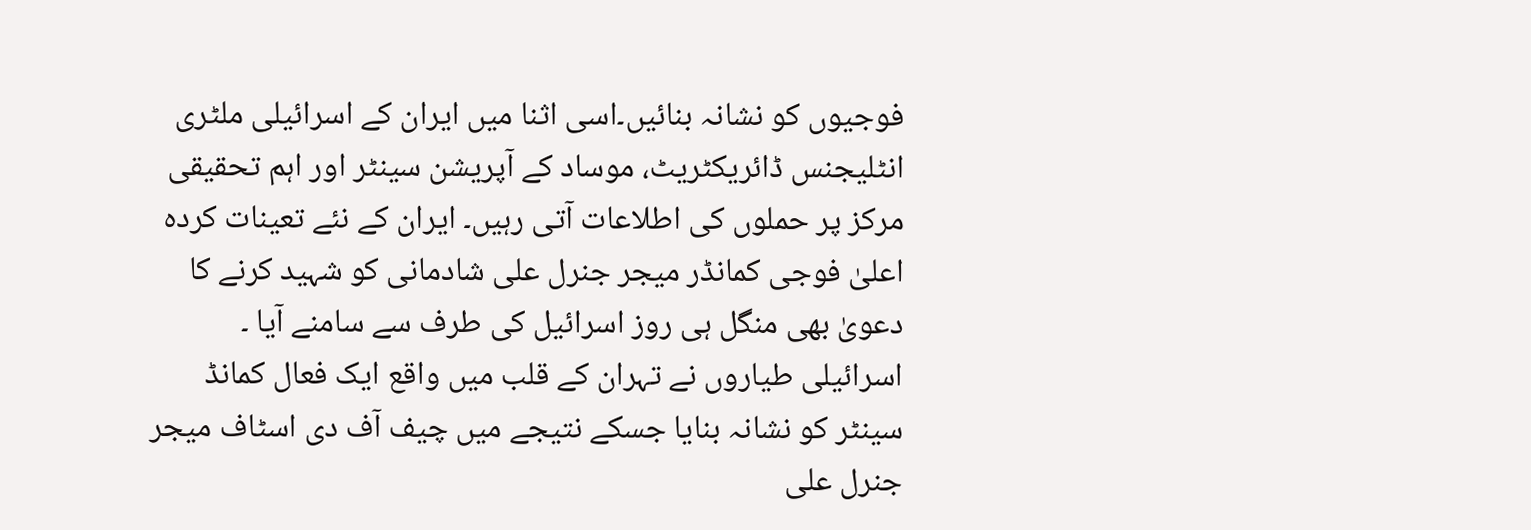فوجیوں کو نشانہ بنائیں۔اسی اثنا میں ایران کے اسرائیلی ملٹری انٹلیجنس ڈائریکٹریٹ، موساد کے آپریشن سینٹر اور اہم تحقیقی مرکز پر حملوں کی اطلاعات آتی رہیں۔ ایران کے نئے تعینات کردہ اعلیٰ فوجی کمانڈر میجر جنرل علی شادمانی کو شہید کرنے کا دعویٰ بھی منگل ہی روز اسرائیل کی طرف سے سامنے آیا ۔ اسرائیلی طیاروں نے تہران کے قلب میں واقع ایک فعال کمانڈ سینٹر کو نشانہ بنایا جسکے نتیجے میں چیف آف دی اسٹاف میجر جنرل علی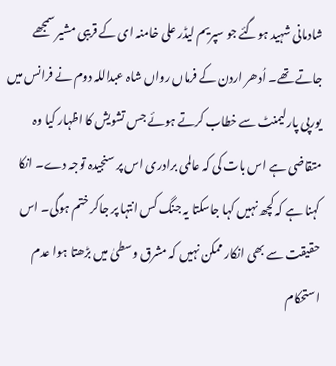شادمانی شہید ہوگئے جو سپریم لیڈر علی خامنہ ای کے قریبی مشیر سمجھے جاتے تھے۔ اُدھر اردن کے فرماں رواں شاہ عبداللہ دوم نے فرانس میں یورپی پارلیمنٹ سے خطاب کرتے ہوئے جس تشویش کا اظہار کیا وہ متقاضی ہے اس بات کی کہ عالمی برادری اس پر سنجیدہ توجہ دے۔ انکا کہنا ہے کہ کچھ نہیں کہا جاسکتا یہ جنگ کس انتہا پر جاکر ختم ہوگی۔ اس حقیقت سے بھی انکار ممکن نہیں کہ مشرق وسطیٰ میں بڑھتا ہوا عدم استحکام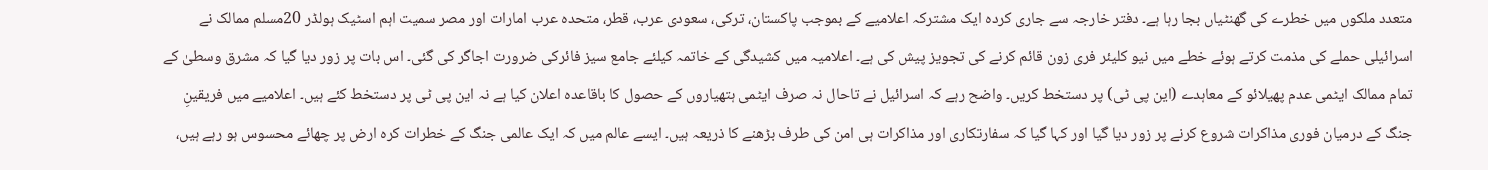متعدد ملکوں میں خطرے کی گھنٹیاں بجا رہا ہے۔ دفتر خارجہ سے جاری کردہ ایک مشترکہ اعلامیے کے بموجب پاکستان، ترکی، سعودی عرب، قطر، متحدہ عرب امارات اور مصر سمیت اہم اسٹیک ہولڈر 20مسلم ممالک نے اسرائیلی حملے کی مذمت کرتے ہوئے خطے میں نیو کلیئر فری زون قائم کرنے کی تجویز پیش کی ہے۔ اعلامیہ میں کشیدگی کے خاتمہ کیلئے جامع سیز فائرکی ضرورت اجاگر کی گئی۔ اس بات پر زور دیا گیا کہ مشرق وسطیٰ کے تمام ممالک ایٹمی عدم پھیلائو کے معاہدے (این پی ٹی) پر دستخط کریں۔ واضح رہے کہ اسرائیل نے تاحال نہ صرف ایٹمی ہتھیاروں کے حصول کا باقاعدہ اعلان کیا ہے نہ این پی ٹی پر دستخط کئے ہیں۔ اعلامیے میں فریقینِ جنگ کے درمیان فوری مذاکرات شروع کرنے پر زور دیا گیا اور کہا گیا کہ سفارتکاری اور مذاکرات ہی امن کی طرف بڑھنے کا ذریعہ ہیں۔ ایسے عالم میں کہ ایک عالمی جنگ کے خطرات کرہ ارض پر چھائے محسوس ہو رہے ہیں،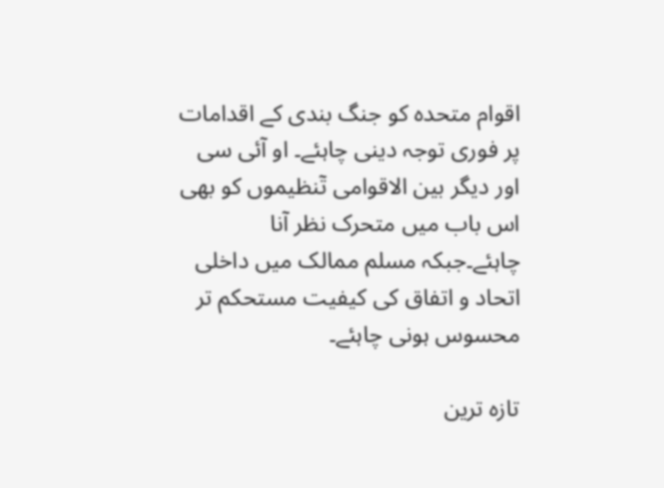اقوام متحدہ کو جنگ بندی کے اقدامات پر فوری توجہ دینی چاہئے۔ او آئی سی اور دیگر بین الاقوامی تٓنظیموں کو بھی اس باب میں متحرک نظر آنا چاہئے۔جبکہ مسلم ممالک میں داخلی اتحاد و اتفاق کی کیفیت مستحکم تر محسوس ہونی چاہئے۔

تازہ ترین